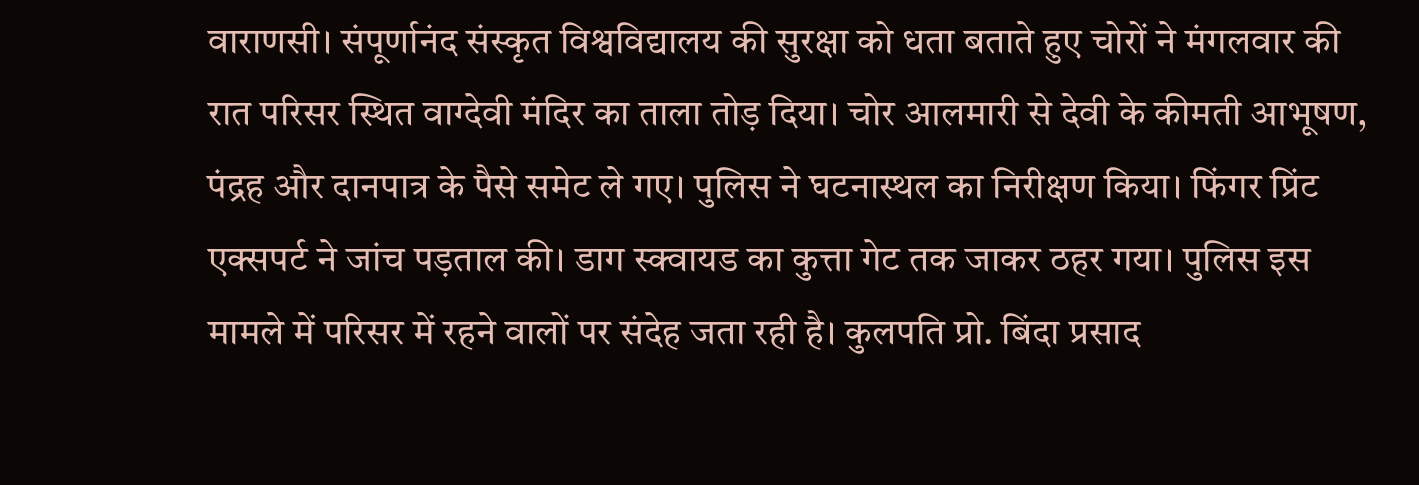वाराणसी। संपूर्णानंद संस्कृत विश्वविद्यालय की सुरक्षा को धता बताते हुए चोरों ने मंगलवार की रात परिसर स्थित वाग्देवी मंदिर का ताला तोड़ दिया। चोर आलमारी से देवी के कीमती आभूषण, पंद्रह और दानपात्र के पैसे समेट ले गए। पुलिस ने घटनास्थल का निरीक्षण किया। फिंगर प्रिंट एक्सपर्ट ने जांच पड़ताल की। डाग स्क्वायड का कुत्ता गेट तक जाकर ठहर गया। पुलिस इस मामले में परिसर में रहने वालों पर संदेह जता रही है। कुलपति प्रो. बिंदा प्रसाद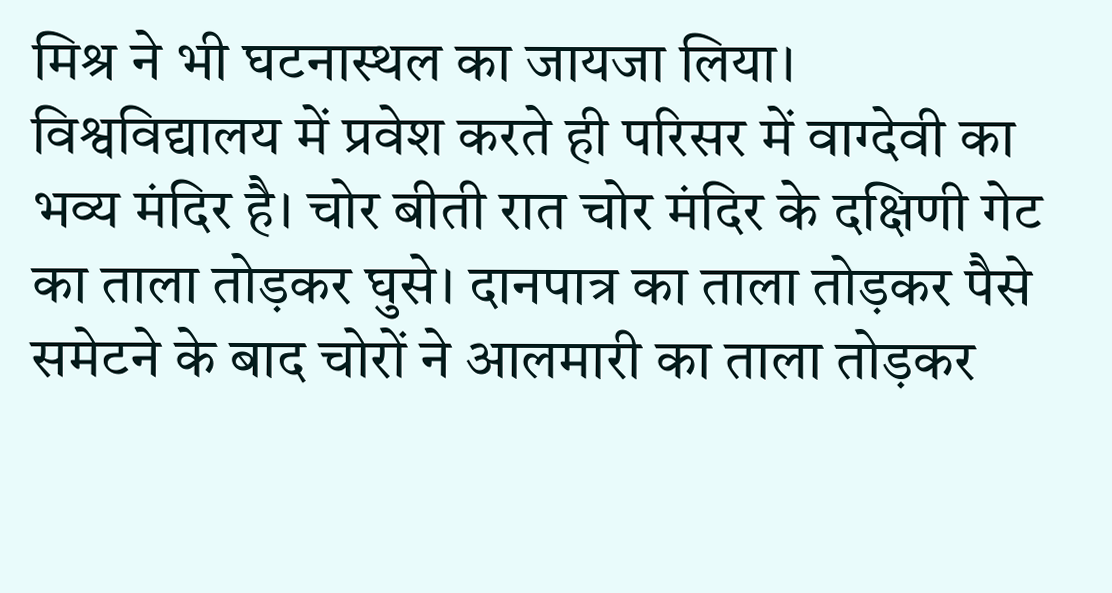मिश्र ने भी घटनास्थल का जायजा लिया।
विश्वविद्यालय में प्रवेश करते ही परिसर में वाग्देवी का भव्य मंदिर है। चोर बीती रात चोर मंदिर के दक्षिणी गेट का ताला तोड़कर घुसे। दानपात्र का ताला तोड़कर पैसे समेटने के बाद चोरों ने आलमारी का ताला तोड़कर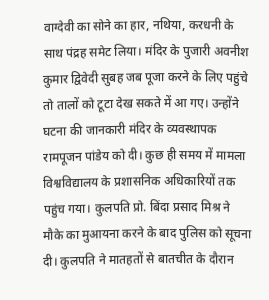वाग्देवी का सोने का हार, नथिया, करधनी के साथ पंद्रह समेट लिया। मंदिर के पुजारी अवनीश कुमार द्विवेदी सुबह जब पूजा करने के लिए पहुंचे तो तालों को टूटा देख सकते में आ गए। उन्होंने घटना की जानकारी मंदिर के व्यवस्थापक रामपूजन पांडेय को दी। कुछ ही समय में मामला विश्वविद्यालय के प्रशासनिक अधिकारियों तक पहुंच गया। कुलपति प्रो. बिंदा प्रसाद मिश्र ने मौके का मुआयना करने के बाद पुलिस को सूचना दी। कुलपति ने मातहतों से बातचीत के दौरान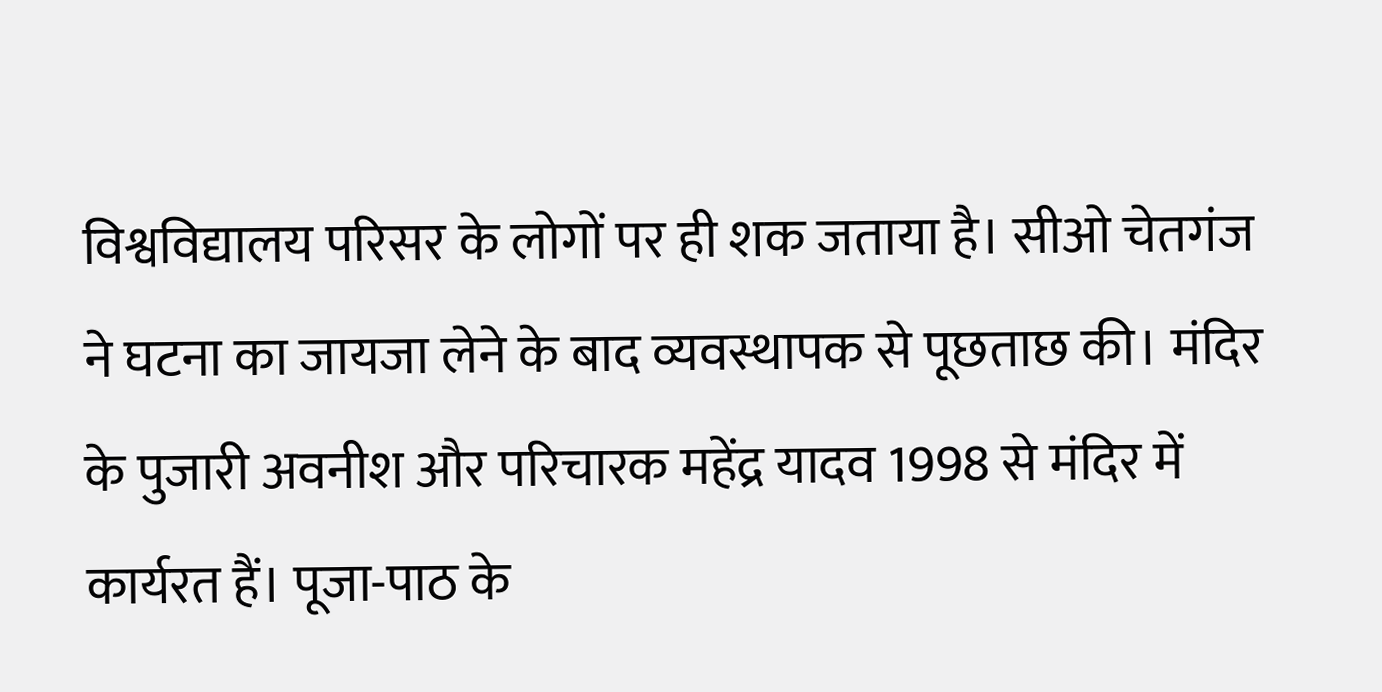विश्वविद्यालय परिसर के लोगों पर ही शक जताया है। सीओ चेतगंज ने घटना का जायजा लेने के बाद व्यवस्थापक से पूछताछ की। मंदिर के पुजारी अवनीश और परिचारक महेंद्र यादव 1998 से मंदिर में कार्यरत हैं। पूजा-पाठ के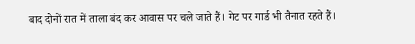बाद दोनों रात में ताला बंद कर आवास पर चले जाते हैं। गेट पर गार्ड भी तैनात रहते हैं।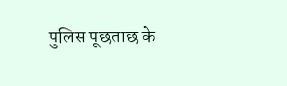पुलिस पूछताछ के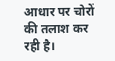आधार पर चोरों की तलाश कर रही है।